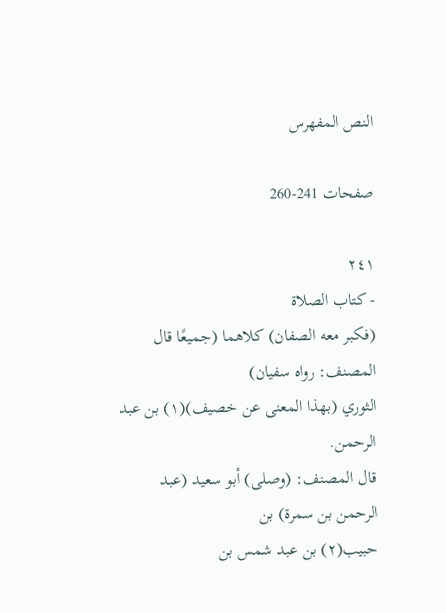النص المفهرس

صفحات 241-260

٢٤١
- كتاب الصلاة
(فكبر معه الصفان) كلاهما (جميعًا قال المصنف: رواه سفيان)
الثوري (بهذا المعنى عن خصيف)(١) بن عبد الرحمن.
قال المصنف: (وصلى) أبو سعيد (عبد الرحمن بن سمرة) بن
حبيب(٢) بن عبد شمس بن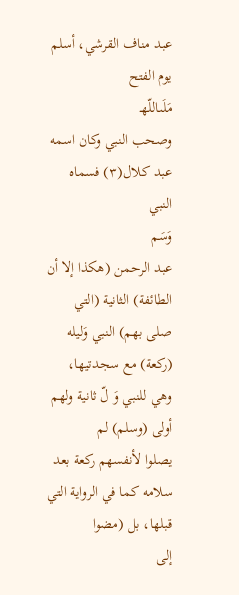عبد مناف القرشي، أسلم يوم الفتح
مَلَىاللّهـ
وصحب النبي وكان اسمه عبد كلال(٣) فسماه النبي
وَسَم
عبد الرحمن (هكذا إلا أن الطائفة) الثانية (التي صلى بهم) النبي وَليله
(ركعة) مع سجدتيها، وهي للنبي وَ لّ ثانية ولهم أولى (وسلم) لم
يصلوا لأنفسهم ركعة بعد سلامه كما في الرواية التي قبلها، بل (مضوا
إلى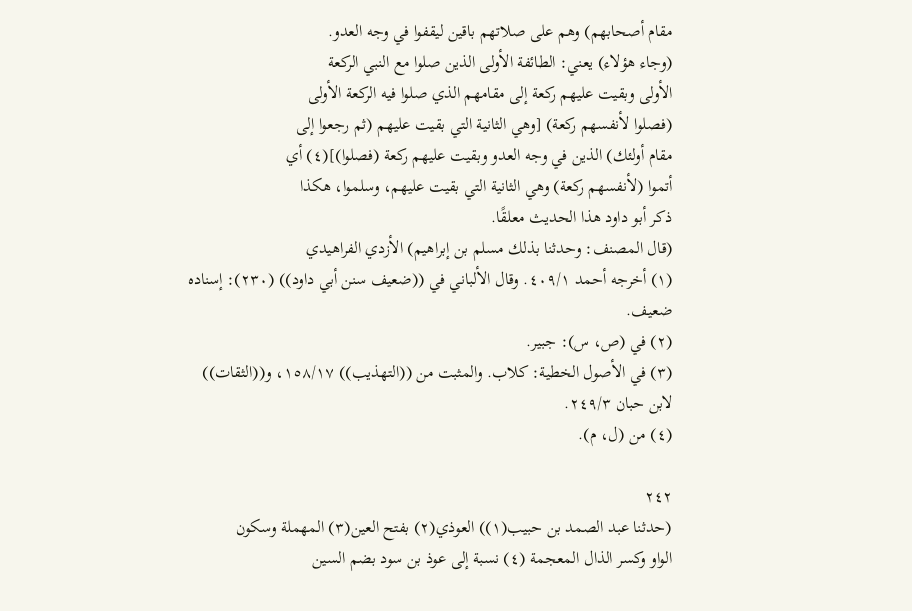مقام أصحابهم) وهم على صلاتهم باقين ليقفوا في وجه العدو.
(وجاء هؤلاء) يعني: الطائفة الأولى الذين صلوا مع النبي الركعة
الأولى وبقيت عليهم ركعة إلى مقامهم الذي صلوا فيه الركعة الأولى
(فصلوا لأنفسهم ركعة) [وهي الثانية التي بقيت عليهم (ثم رجعوا إلى
مقام أولئك) الذين في وجه العدو وبقيت عليهم ركعة (فصلوا)](٤) أي
أتموا (لأنفسهم ركعة) وهي الثانية التي بقيت عليهم، وسلموا، هكذا
ذكر أبو داود هذا الحديث معلقًا.
(قال المصنف: وحدثنا بذلك مسلم بن إبراهيم) الأزدي الفراهيدي
(١) أخرجه أحمد ٤٠٩/١. وقال الألباني في ((ضعيف سنن أبي داود)) (٢٣٠): إسناده
ضعيف.
(٢) في (ص، س): جبير.
(٣) في الأصول الخطية: كلاب. والمثبت من ((التهذيب)) ١٥٨/١٧، و((الثقات))
لابن حبان ٢٤٩/٣.
(٤) من (ل، م).

٢٤٢
(حدثنا عبد الصمد بن حبيب(١)) العوذي(٢) بفتح العين(٣) المهملة وسكون
الواو وكسر الذال المعجمة (٤) نسبة إلى عوذ بن سود بضم السين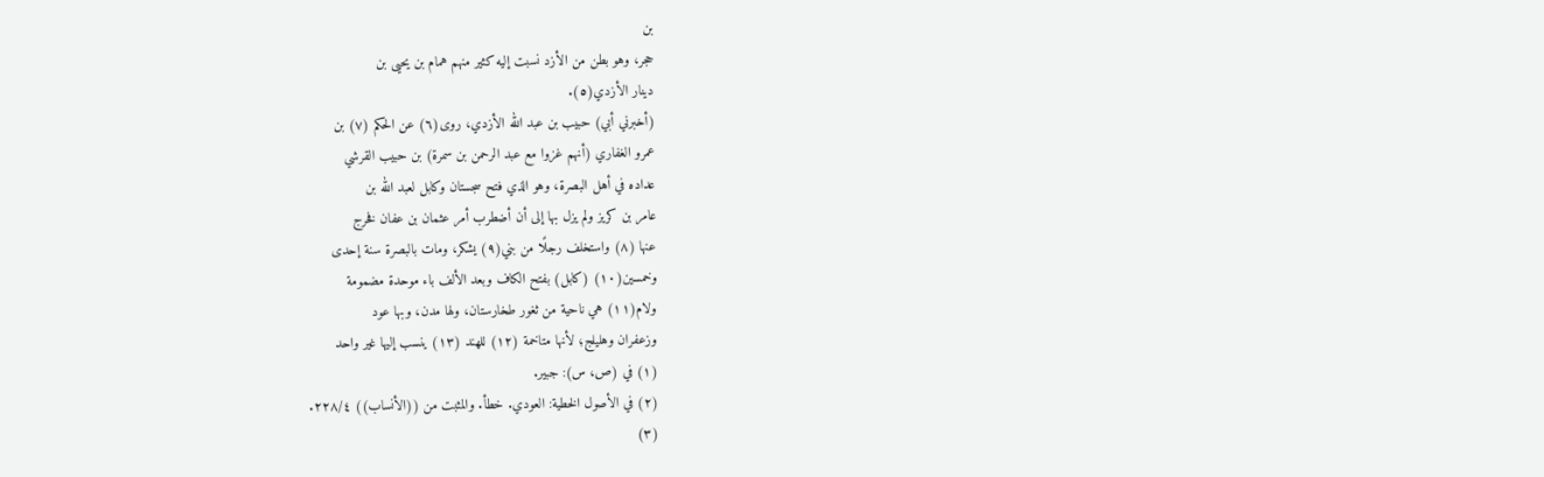بن
حجر، وهو بطن من الأزد نسبت إليه كثير منهم همام بن يحيى بن
دینار الأزدي(٥).
(أخبرني أبي) حبيب بن عبد الله الأزدي، روى(٦) عن الحكم (٧) بن
عمرو الغفاري (أنهم غزوا مع عبد الرحمن بن سمرة) بن حبيب القرشي
عداده في أهل البصرة، وهو الذي فتح سجستان وكابل لعبد الله بن
عامر بن كريز ولم يزل بها إلى أن أضطرب أمر عثمان بن عفان فخرج
عنها (٨) واستخلف رجلًا من بني(٩) يشكر، ومات بالبصرة سنة إحدى
وخمسين(١٠) (كابل) بفتح الكاف وبعد الألف باء موحدة مضمومة
ولام(١١) هي ناحية من ثغور طخارستان، ولها مدن، وبها عود
وزعفران وهليلج؛ لأنها متاخمة (١٢) للهند (١٣) ينسب إليها غير واحد
(١) في (ص، س): جبير.
(٢) في الأصول الخطية: العودي. خطأ. والمثبت من ((الأنساب)) ٢٢٨/٤.
(٣)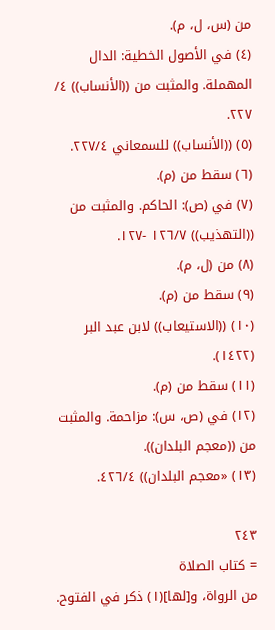من (س، ل، م).
(٤) في الأصول الخطية: الدال المهملة. والمثبت من ((الأنساب)) ٤/ ٢٢٧.
(٥) ((الأنساب)) للسمعاني ٢٢٧/٤. (٦) سقط من (م).
(٧) في (ص): الحاكم. والمثبت من ((التهذيب)) ١٢٦/٧ -١٢٧.
(٨) من (ل، م).
(٩) سقط من (م).
(١٠) ((الاستيعاب)) لابن عبد البر (١٤٢٢).
(١١) سقط من (م).
(١٢) في (ص، س): مزاحمة. والمثبت من ((معجم البلدان)).
(١٣) «معجم البلدان)) ٤٢٦/٤.

٢٤٣
= كتاب الصلاة
من الرواة، و[لها](١) ذكر في الفتوح.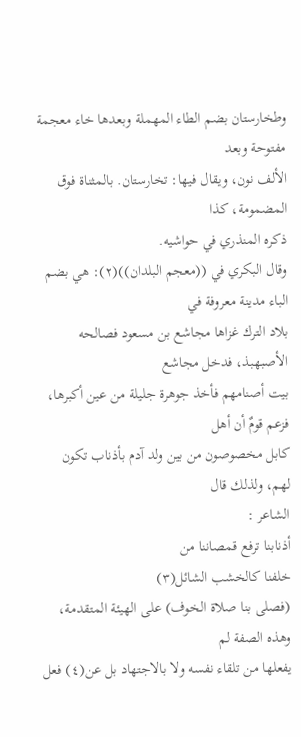وطخارستان بضم الطاء المهملة وبعدها خاء معجمة مفتوحة وبعد
الألف نون، ويقال فيها: تخارستان. بالمثناة فوق المضمومة، كذا
ذكره المنذري في حواشيه.
وقال البكري في ((معجم البلدان))(٢): هي بضم الباء مدينة معروفة في
بلاد الترك غزاها مجاشع بن مسعود فصالحه الأصبهبذ، فدخل مجاشع
بيت أصنامهم فأخذ جوهرة جليلة من عين أكبرها، فزعم قومٌ أن أهل
كابل مخصوصون من بين ولد آدم بأذناب تكون لهم، ولذلك قال
الشاعر :
أذنابنا ترفع قمصاننا من
خلفنا كالخشب الشائل(٣)
(فصلى بنا صلاة الخوف) على الهيئة المتقدمة، وهذه الصفة لم
يفعلها من تلقاء نفسه ولا بالاجتهاد بل عن(٤) فعل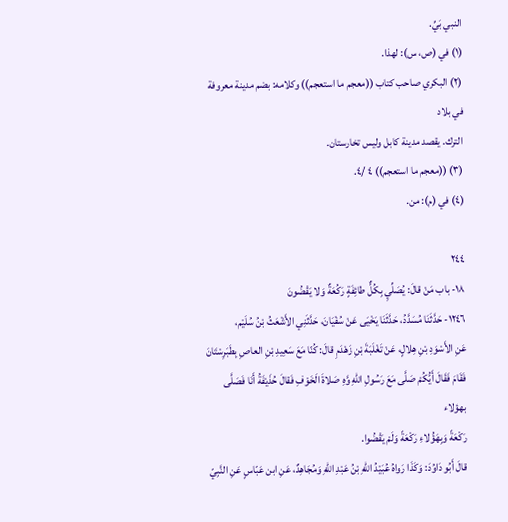النبي بَيِّ.
(١) في (ص، س): لهذا.
(٢) البكري صاحب كتاب ((معجم ما استعجم)) وكلامه: بضم مدينة معروفة في بلاد
الترك. يقصد مدينة كابل وليس تخارستان.
(٣) ((معجم ما استعجم)) ٤ /٤.
(٤) في (م): من.

٢٤٤
١٨- باب مَنْ قالَ: يُصَلِّيِ بِكُلٌّ طائِفَةٍ رَكُعَةٌ وَلا يَقْضُونَ
١٢٤٦- حَدَّثَنَا مُسَدَّدُ، حَدَّثَنَا يَخْيَى عَنْ سُفْيَانَ، حَدَّثَنِي الأَشْعَثُ بْنُ سُلَيْم،
عَنِ الأَسْوَدِ بْنِ هِلالٍ، عَنْ تَغْلَبَةَ بْنِ زَهْدَمِ قالَ: كُنّا مَعَ سَعِيدِ بْنِ العاصِ بِطَبَرِسْتَانَ
فَقَامَ فَقَالَ أَيُّكُمْ صَلَّى مَعَ رَسُولِ اللهِ وَّهِ صَلاةَ الَخَوْفِ فَقالَ حُذَيْفَةُ أَنَا فَصَلَّى بهؤلاء
رَكْعَةً وَبِهَؤُلاءِ رَكْعَةً وَلَمْ يَقْضُوا.
قالَ أَبُو دَاوُدَ: وَكَذَا رَواهُ عُبَيْدُ اللهِ بْنُ عَبْدِ اللهِ وَمُجَاهِدٌ، عَنِ ابن عَبّاسٍ عَنِ النَّبِيّ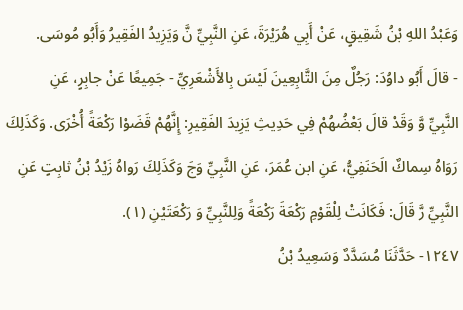وَعَبْدُ اللهِ بْنُ شَقِيقٍ، عَنْ أَبِي هُرَيْرَةَ، عَنِ النَّبِيِّ نَّ وَيَزِيدُ الفَقِيرُ وَأَبُو مُوسَى.
- قالَ أَبُو داوُدَ: رَجُلٌ مِنَ التَّابِعِينَ لَيْسَ بِالأَشْعَرِيِّ - جَمِيعًا عَنْ جابِرٍ، عَنِ
النَّبِيِّ وَّ وَقَدْ قالَ بَعْضُهُمْ فِي حَدِيثِ يَزِيدَ الفَقِيرِ: إِنَّهُمْ قَضَوْا رَكْعَةً أُخْرَى. وَكَذَلِكَ
رَوَاهُ سِماكٌ الَحَنَفِيُّ، عَنِ ابن عُمَرَ، عَنِ النَّبِيِّ وَجَ وَكَذَلِكَ رَواهُ زَيْدُ بْنُ ثابِتٍ عَنِ
النَّبِيِّ رَّ قَالَ: فَكَانَتْ لِلْقَوْمِ رَكْعَةَ رَكْعَةً وَلِلنَّبِيِّ وَ رَكْعَتَيْنِ (١).
١٢٤٧- حَدَّثَنَا مُسَدَّدٌ وَسَعِيدُ بْنُ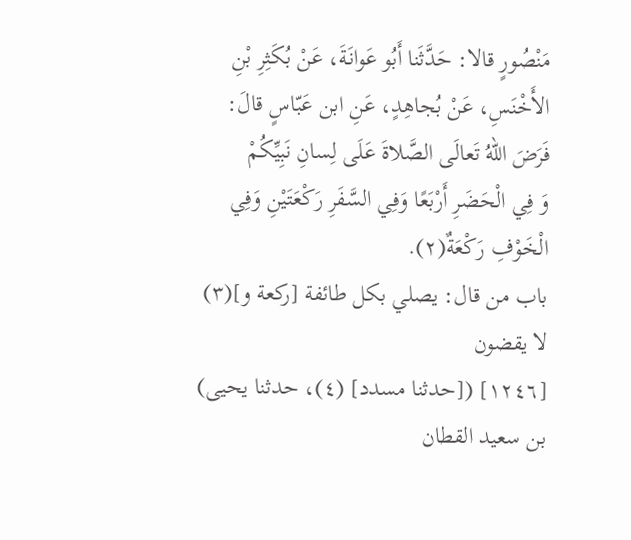مَنْصُورٍ قالا: حَدَّثَنا أَبُو عَوانَةَ، عَنْ بُكَثِرِ بْنِ
الأَخْنَسِ، عَنْ بُجاهِدٍ، عَنِ ابن عَبّاسٍ قالَ: فَرَضَ اللهُ تَعالَى الصَّلاةَ عَلَى لِسانِ نَبِيِّكُمْ
وَ فِي الْحَضَرِ أَرْبَعًا وَفِي السَّفَرِ رَكْعَتَيْنِ وَفِي الْخَوْفِ رَكْعَةٌ(٢).
باب من قال: يصلي بكل طائفة [ركعة و](٣) لا يقضون
[١٢٤٦] ([حدثنا مسدد] (٤)، حدثنا يحيى) بن سعيد القطان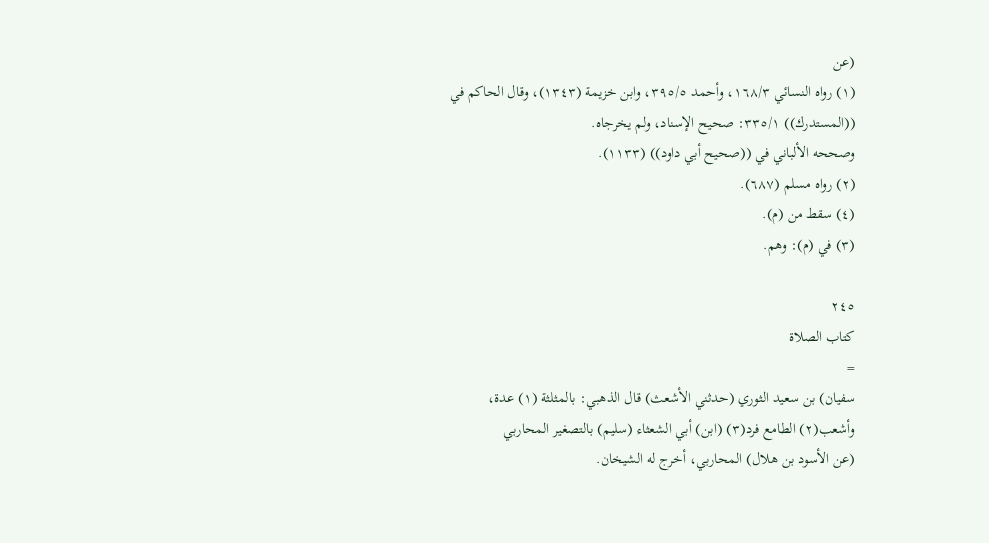(عن
(١) رواه النسائي ١٦٨/٣، وأحمد ٣٩٥/٥، وابن خزيمة (١٣٤٣)، وقال الحاكم في
((المستدرك)) ٣٣٥/١: صحيح الإسناد، ولم يخرجاه.
وصححه الألباني في ((صحيح أبي داود)) (١١٣٣).
(٢) رواه مسلم (٦٨٧).
(٤) سقط من (م).
(٣) في (م): وهم.

٢٤٥
كتاب الصلاة
=
سفيان) بن سعيد الثوري (حدثني الأشعث) قال الذهبي: بالمثلثة (١) عدة،
وأشعب(٢) الطامع فرد(٣) (ابن) أبي الشعثاء (سليم) بالتصغير المحاربي
(عن الأسود بن هلال) المحاربي، أخرج له الشيخان.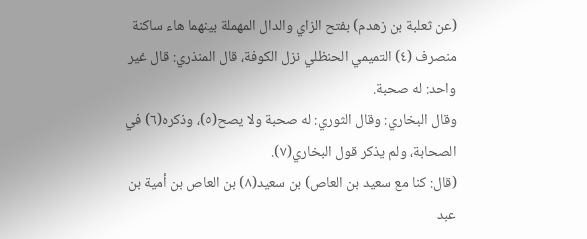(عن ثعلبة بن زهدم) بفتح الزاي والدال المهملة بينهما هاء ساكنة
منصرف (٤) التميمي الحنظلي نزل الكوفة، قال المنذري: قال غير
واحد: له صحبة.
وقال البخاري: وقال الثوري: له صحبة ولا يصح(٥)، وذكره(٦) في
الصحابة، ولم يذكر قول البخاري(٧).
(قال: كنا مع سعيد بن العاص) بن سعيد(٨) بن العاص بن أمية بن
عبد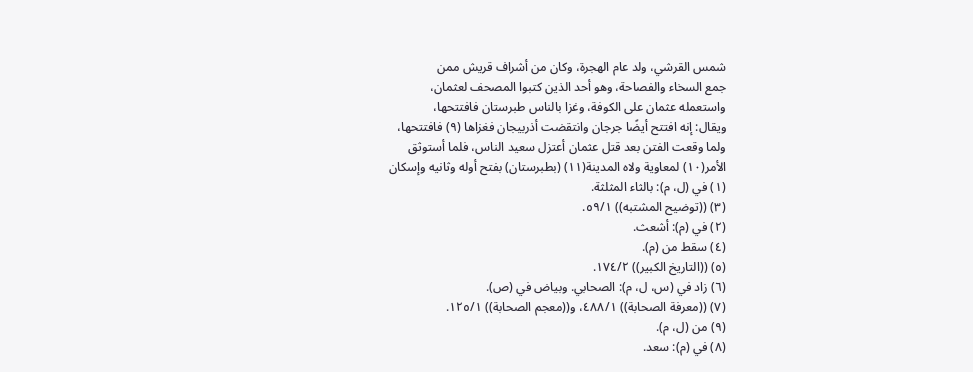شمس القرشي، ولد عام الهجرة، وكان من أشراف قريش ممن
جمع السخاء والفصاحة، وهو أحد الذين كتبوا المصحف لعثمان،
واستعمله عثمان على الكوفة، وغزا بالناس طبرستان فافتتحها،
ويقال: إنه افتتح أيضًا جرجان وانتقضت أذربيجان فغزاها (٩) فافتتحها،
ولما وقعت الفتن بعد قتل عثمان أعتزل سعيد الناس، فلما أستوثق
الأمر(١٠) لمعاوية ولاه المدينة(١١) (بطبرستان) بفتح أوله وثانيه وإسكان
(١) في (ل، م): بالثاء المثلثة.
(٣) ((توضيح المشتبه)) ٥٩/١.
(٢) في (م): أشعث.
(٤) سقط من (م).
(٥) ((التاريخ الكبير)) ١٧٤/٢.
(٦) زاد في (س، ل، م): الصحابي. وبياض في (ص).
(٧) ((معرفة الصحابة)) ٤٨٨/١، و((معجم الصحابة)) ١٢٥/١.
(٩) من (ل، م).
(٨) في (م): سعد.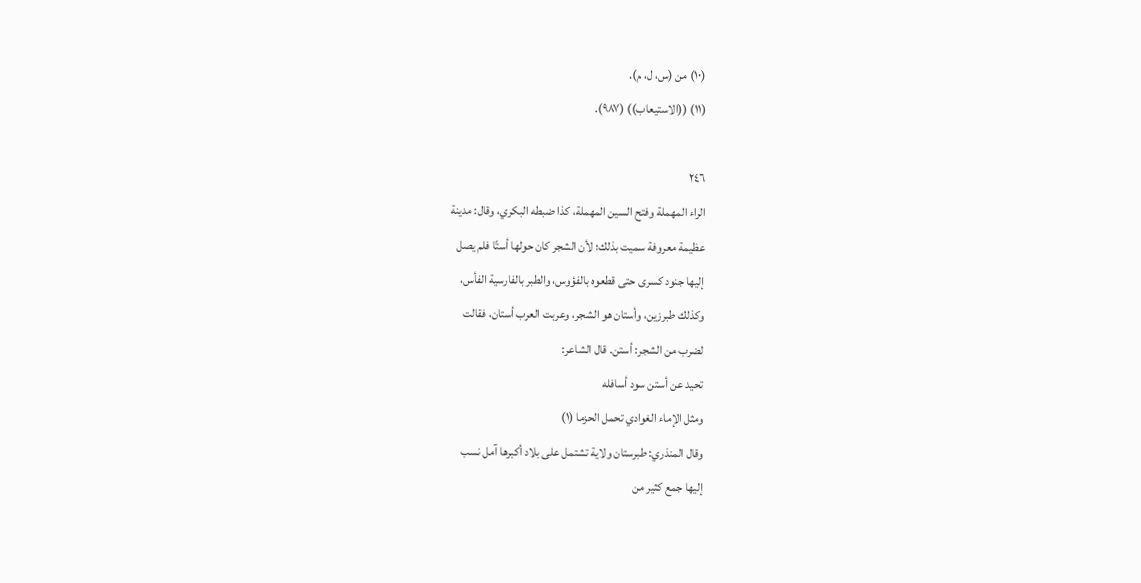(١٠) من (س، ل، م).
(١١) ((الاستيعاب)) (٩٨٧).

٢٤٦
الراء المهملة وفتح السين المهملة، كذا ضبطه البكري، وقال: مدينة
عظيمة معروفة سميت بذلك؛ لأن الشجر كان حولها أستًا فلم يصل
إليها جنود كسرى حتى قطعوه بالفؤوس، والطبر بالفارسية الفأس،
وكذلك طبرزين، وأستان هو الشجر، وعربت العرب أستان، فقالت
لضرب من الشجر: أستن. قال الشاعر:
تحيد عن أستن سود أسافله
ومثل الإماء الغوادي تحمل الحزما (١)
وقال المنذري: طبرستان ولاية تشتمل على بلاد أكبرها آمل نسب
إليها جمع كثير من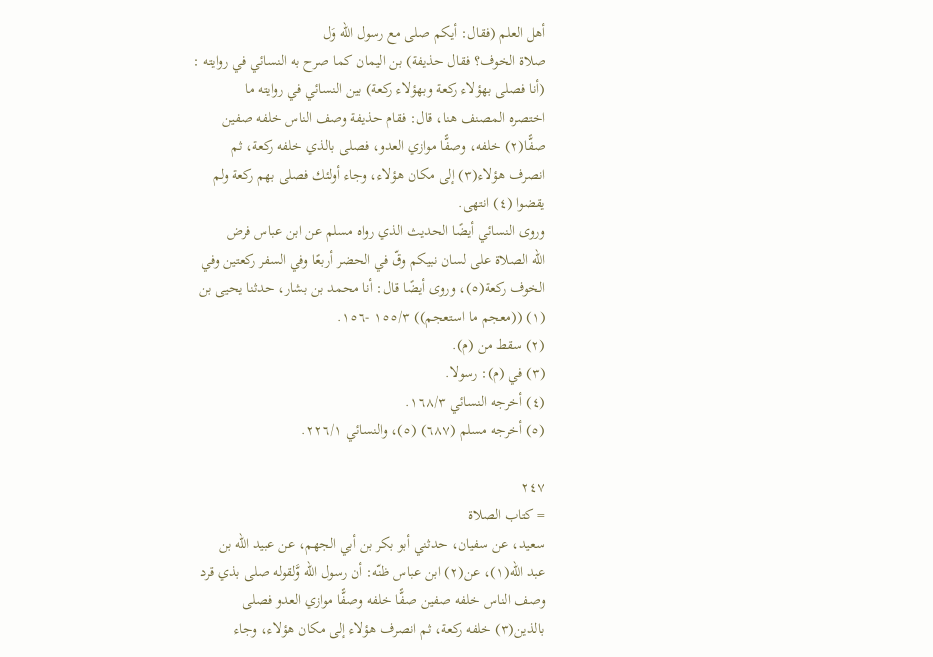أهل العلم (فقال: أيكم صلى مع رسول الله وَل
صلاة الخوف؟ فقال حذيفة) بن اليمان كما صرح به النسائي في روايته :
(أنا فصلى بهؤلاء ركعة وبهؤلاء ركعة) بين النسائي في روايته ما
اختصره المصنف هنا، قال: فقام حذيفة وصف الناس خلفه صفين
صفًّا(٢) خلفه، وصفًّا موازي العدو، فصلى بالذي خلفه ركعة، ثم
انصرف هؤلاء(٣) إلى مكان هؤلاء، وجاء أولئك فصلى بهم ركعة ولم
يقضوا (٤) انتھی.
وروى النسائي أيضًا الحديث الذي رواه مسلم عن ابن عباس فرض
الله الصلاة على لسان نبيكم وقّ في الحضر أربعًا وفي السفر ركعتين وفي
الخوف ركعة(٥)، وروى أيضًا قال: أنا محمد بن بشار، حدثنا يحيى بن
(١) ((معجم ما استعجم)) ١٥٥/٣ -١٥٦.
(٢) سقط من (م).
(٣) في (م): رسولا.
(٤) أخرجه النسائي ١٦٨/٣.
(٥) أخرجه مسلم (٦٨٧) (٥)، والنسائي ٢٢٦/١.

٢٤٧
= كتاب الصلاة
سعيد، عن سفيان، حدثني أبو بكر بن أبي الجهم، عن عبيد الله بن
عبد الله(١)، عن(٢) ابن عباس ظنّه: أن رسول الله وَّلقوله صلى بذي قرد
وصف الناس خلفه صفين صفًّا خلفه وصفًّا موازي العدو فصلى
بالذين(٣) خلفه ركعة، ثم انصرف هؤلاء إلى مكان هؤلاء، وجاء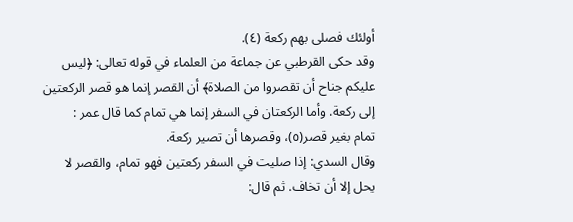أولئك فصلى بهم ركعة (٤).
وقد حكى القرطبي عن جماعة من العلماء في قوله تعالى: ﴿ليس
عليكم جناح أن تقصروا من الصلاة﴾ أن القصر إنما هو قصر الركعتين
إلى ركعة. وأما الركعتان في السفر إنما هي تمام كما قال عمر :
تمام بغير قصر(٥)، وقصرها أن تصير ركعة.
وقال السدي: إذا صليت في السفر ركعتين فهو تمام، والقصر لا
يحل إلا أن تخاف. ثم قال: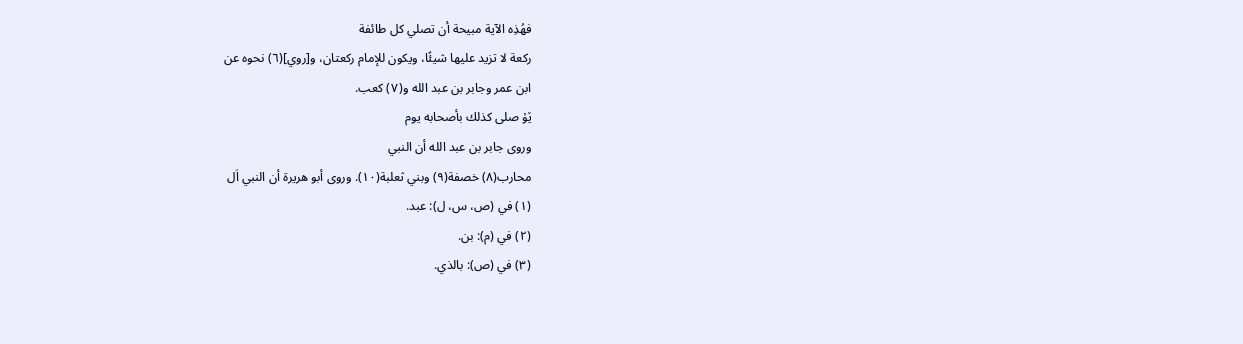فهُذِه الآية مبيحة أن تصلي كل طائفة
ركعة لا تزيد عليها شيئًا، ويكون للإمام ركعتان، و[روي](٦) نحوه عن
ابن عمر وجابر بن عبد الله و(٧) كعب.
ێۇ صلی کذلك بأصحابه يوم
وروى جابر بن عبد الله أن النبي
محارب(٨) خصفة(٩) وبني ثعلبة(١٠). وروى أبو هريرة أن النبي اَل
(١) في (ص، س، ل): عبد.
(٢) في (م): بن.
(٣) في (ص): بالذي.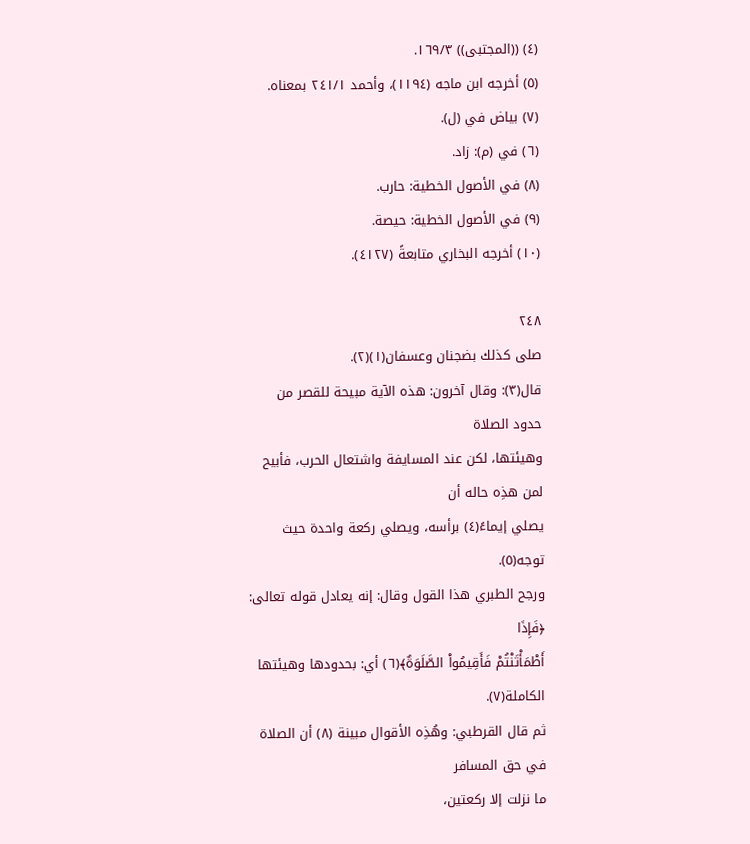(٤) ((المجتبى)) ١٦٩/٣.
(٥) أخرجه ابن ماجه (١١٩٤)، وأحمد ٢٤١/١ بمعناه.
(٧) بياض في (ل).
(٦) في (م): زاد.
(٨) في الأصول الخطية: حارب.
(٩) في الأصول الخطية: حيصة.
(١٠) أخرجه البخاري متابعةً (٤١٢٧).

٢٤٨
صلى كذلك بضجنان وعسفان(١)(٢).
قال(٣): وقال آخرون: هذه الآية مبيحة للقصر من حدود الصلاة
وهيئتها، لكن عند المسايفة واشتعال الحرب، فأبيح لمن هذِه حاله أن
يصلي إيماءً(٤) برأسه، ويصلي ركعة واحدة حيث توجه(٥).
ورجح الطبري هذا القول وقال: إنه يعادل قوله تعالى: ﴿فَإِذَا
أَطْمَأْتَنْتُمْ فَأَقِيمُواْ الصَّلَوَةٌ﴾(٦) أي: بحدودها وهيئتها الكاملة(٧).
ثم قال القرطبي: وهُذِه الأقوال مبينة (٨) أن الصلاة في حق المسافر
ما نزلت إلا ركعتين،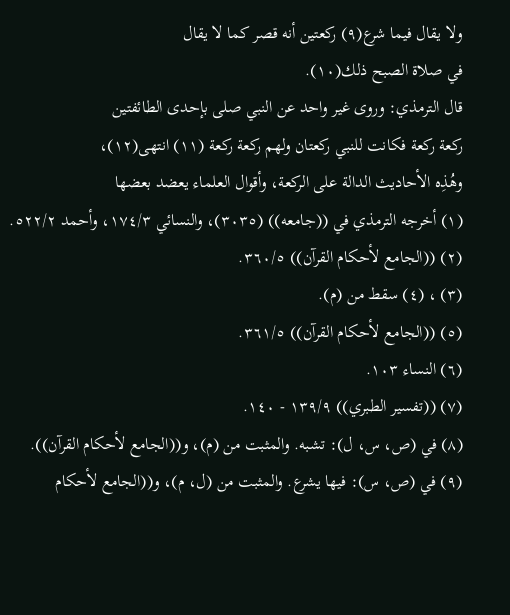ولا يقال فيما شرع(٩) ركعتين أنه قصر كما لا يقال
في صلاة الصبح ذلك(١٠).
قال الترمذي: وروى غير واحد عن النبي صلى بإحدى الطائفتين
ركعة ركعة فكانت للنبي ركعتان ولهم ركعة ركعة (١١) انتهى(١٢)،
وهُذِه الأحاديث الدالة على الركعة، وأقوال العلماء يعضد بعضها
(١) أخرجه الترمذي في ((جامعه)) (٣٠٣٥)، والنسائي ١٧٤/٣، وأحمد ٥٢٢/٢.
(٢) ((الجامع لأحكام القرآن)) ٣٦٠/٥.
(٣) ، (٤) سقط من (م).
(٥) ((الجامع لأحكام القرآن)) ٣٦١/٥.
(٦) النساء ١٠٣.
(٧) ((تفسير الطبري)) ١٣٩/٩ - ١٤٠.
(٨) في (ص، س، ل): تشبه. والمثبت من (م)، و((الجامع لأحكام القرآن)).
(٩) في (ص، س): فيها يشرع. والمثبت من (ل، م)، و((الجامع لأحكام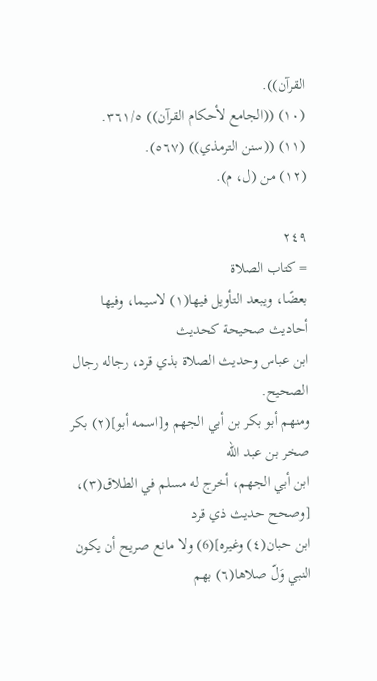القرآن)).
(١٠) ((الجامع لأحكام القرآن)) ٣٦١/٥.
(١١) ((سنن الترمذي)) (٥٦٧).
(١٢) من (ل، م).

٢٤٩
= كتاب الصلاة
بعضًا، ويبعد التأويل فيها(١) لاسيما، وفيها أحاديث صحيحة كحديث
ابن عباس وحديث الصلاة بذي قرد، رجاله رجال الصحيح.
ومنهم أبو بكر بن أبي الجهم و[اسمه أبو](٢) بكر صخر بن عبد الله
ابن أبي الجهم، أخرج له مسلم في الطلاق(٣)، [وصحح حديث ذي قرد
ابن حبان(٤) وغيره](6) ولا مانع صريح أن يكون النبي وَلّ صلاها(٦) بهم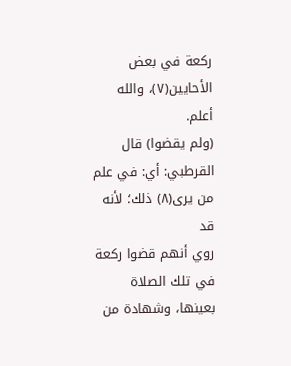ركعة في بعض الأحايين(٧)، والله أعلم.
(ولم يقضوا) قال القرطبي: أي: في علم من يرى(٨) ذلك؛ لأنه قد
روي أنهم قضوا ركعة في تلك الصلاة بعينها، وشهادة من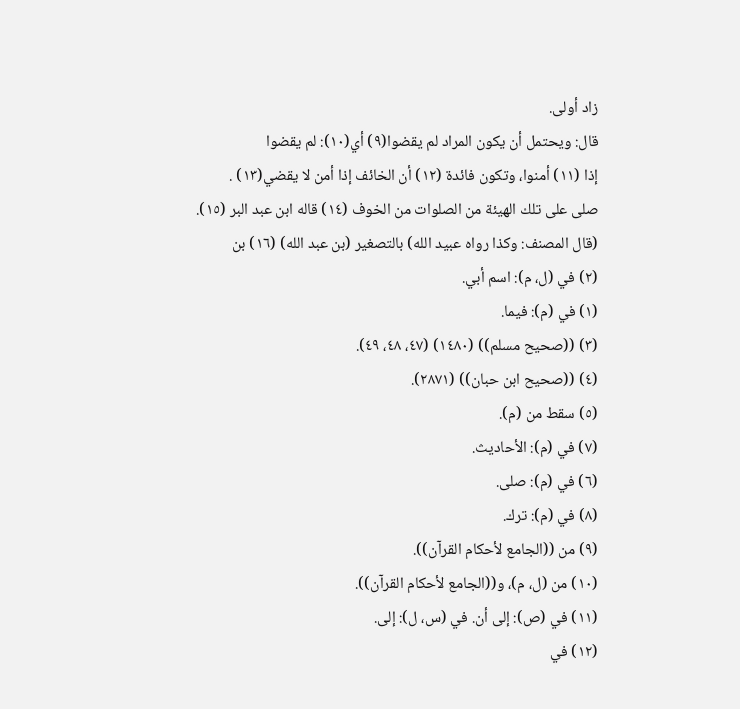زاد أولى.
قال: ويحتمل أن يكون المراد لم يقضوا(٩) أي(١٠): لم يقضوا
إذا (١١) أمنوا، وتكون فائدة (١٢) أن الخائف إذا أمن لا يقضي(١٣) .
صلى على تلك الهيئة من الصلوات من الخوف (١٤) قاله ابن عبد البر (١٥).
(قال المصنف: وكذا رواه عبيد الله) بالتصغير (بن عبد الله) (١٦) بن
(٢) في (ل، م): اسم أبي.
(١) في (م): فيما.
(٣) ((صحيح مسلم)) (١٤٨٠) (٤٧، ٤٨، ٤٩).
(٤) ((صحيح ابن حبان)) (٢٨٧١).
(٥) سقط من (م).
(٧) في (م): الأحاديث.
(٦) في (م): صلى.
(٨) في (م): ترك.
(٩) من ((الجامع لأحكام القرآن)).
(١٠) من (ل، م)، و((الجامع لأحكام القرآن)).
(١١) في (ص): إلى أن. في (س، ل): إلى.
(١٢) في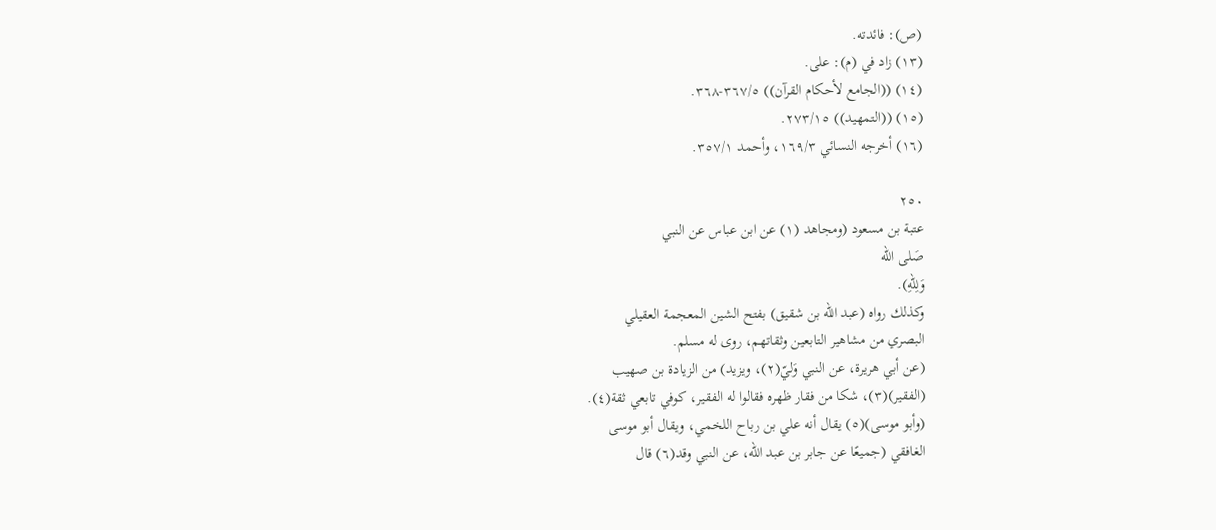(ص): فائدته.
(١٣) زاد في (م): على.
(١٤) ((الجامع لأحكام القرآن)) ٣٦٧/٥-٣٦٨.
(١٥) ((التمهيد)) ٢٧٣/١٥.
(١٦) أخرجه النسائي ١٦٩/٣، وأحمد ٣٥٧/١.

٢٥٠
عتبة بن مسعود (ومجاهد (١) عن ابن عباس عن النبي
صَلى الله
وَلِلّهِ).
وكذلك رواه (عبد الله بن شقيق) بفتح الشين المعجمة العقيلي
البصري من مشاهیر التابعین وثقاتهم، روی له مسلم.
(عن أبي هريرة، عن النبي وَليّ(٢)، ويزيد) من الزيادة بن صهيب
(الفقير)(٣)، شكا من فقار ظهره فقالوا له الفقير، كوفي تابعي ثقة(٤).
(وأبو موسى)(٥) يقال أنه علي بن رباح اللخمي، ويقال أبو موسى
الغافقي (جميعًا عن جابر بن عبد الله، عن النبي وقد(٦) قال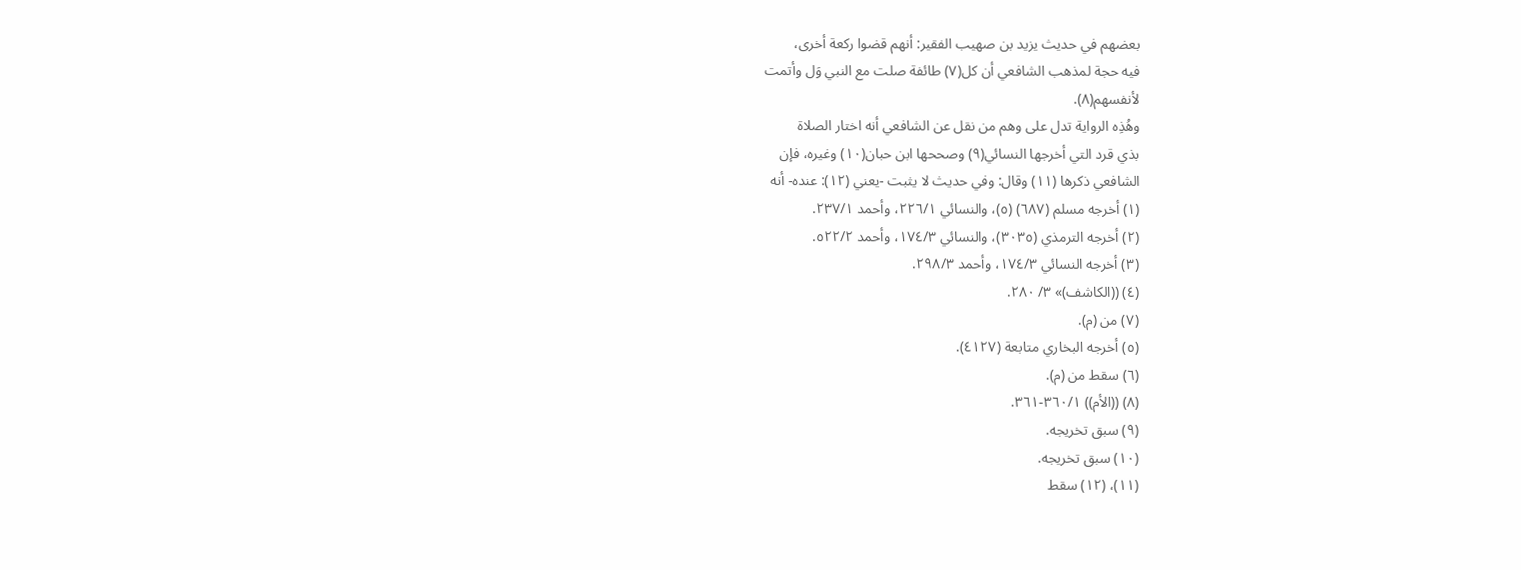بعضهم في حديث يزيد بن صهيب الفقير: أنهم قضوا ركعة أخرى،
فيه حجة لمذهب الشافعي أن كل(٧) طائفة صلت مع النبي وَل وأتمت
لأنفسهم(٨).
وهُذِه الرواية تدل على وهم من نقل عن الشافعي أنه اختار الصلاة
بذي قرد التي أخرجها النسائي(٩) وصححها ابن حبان(١٠) وغيره، فإن
الشافعي ذكرها (١١) وقال: وفي حديث لا يثبت -يعني (١٢): عنده- أنه
(١) أخرجه مسلم (٦٨٧) (٥)، والنسائي ٢٢٦/١، وأحمد ٢٣٧/١.
(٢) أخرجه الترمذي (٣٠٣٥)، والنسائي ١٧٤/٣، وأحمد ٥٢٢/٢.
(٣) أخرجه النسائي ١٧٤/٣، وأحمد ٢٩٨/٣.
(٤) ((الكاشف)» ٣/ ٢٨٠.
(٧) من (م).
(٥) أخرجه البخاري متابعة (٤١٢٧).
(٦) سقط من (م).
(٨) ((الأم)) ٣٦٠/١-٣٦١.
(٩) سبق تخريجه.
(١٠) سبق تخريجه.
(١١)، (١٢) سقط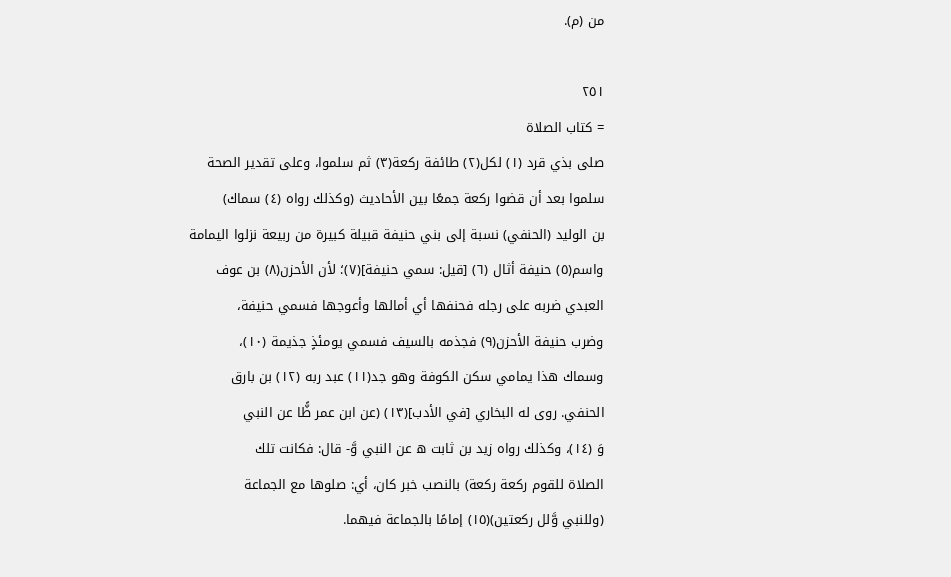من (م).

٢٥١
= كتاب الصلاة
صلى بذي قرد (١) لكل(٢) طائفة ركعة(٣) ثم سلموا، وعلى تقدير الصحة
سلموا بعد أن قضوا ركعة جمعًا بين الأحاديث (وكذلك رواه (٤) سماك)
بن الوليد (الحنفي) نسبة إلى بني حنيفة قبيلة كبيرة من ربيعة نزلوا اليمامة
واسم(٥) حنيفة أثال (٦) [قيل: سمي حنيفة](٧)؛ لأن الأحزن(٨) بن عوف
العبدي ضربه على رجله فحنفها أي أمالها وأعوجها فسمي حنيفة،
وضرب حنيفة الأحزن(٩) فجذمه بالسيف فسمي يومئذٍ جذيمة (١٠)،
وسماك هذا يمامي سكن الكوفة وهو جد(١١) عبد ربه (١٢) بن بارق
الحنفي. روى له البخاري [في الأدب](١٣) (عن ابن عمر ظًّا عن النبي
وَ (١٤)، وكذلك رواه زيد بن ثابت ه عن النبي وَّ- قال: فكانت تلك
الصلاة للقوم ركعة ركعة) بالنصب خبر كان، أي: صلوها مع الجماعة
(وللنبي وَّلل ركعتين)(١٥) إمامًا بالجماعة فيهما.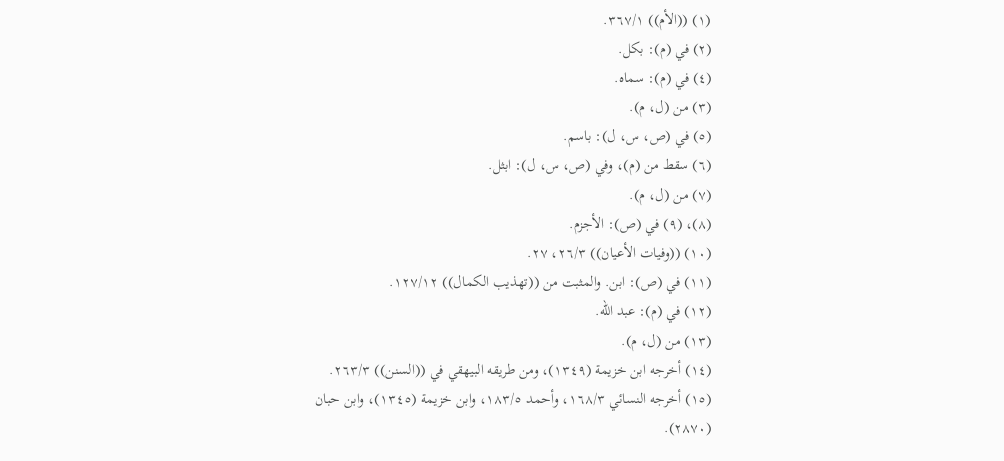(١) ((الأم)) ٣٦٧/١.
(٢) في (م): بكل.
(٤) في (م): سماه.
(٣) من (ل، م).
(٥) في (ص، س، ل): باسم.
(٦) سقط من (م)، وفي (ص، س، ل): ابثل.
(٧) من (ل، م).
(٨)، (٩) في (ص): الأجزم.
(١٠) ((وفيات الأعيان)) ٢٦/٣، ٢٧.
(١١) في (ص): ابن. والمثبت من ((تهذيب الكمال)) ١٢٧/١٢.
(١٢) في (م): عبد الله.
(١٣) من (ل، م).
(١٤) أخرجه ابن خزيمة (١٣٤٩)، ومن طريقه البيهقي في ((السنن)) ٢٦٣/٣.
(١٥) أخرجه النسائي ١٦٨/٣، وأحمد ١٨٣/٥، وابن خزيمة (١٣٤٥)، وابن حبان
(٢٨٧٠).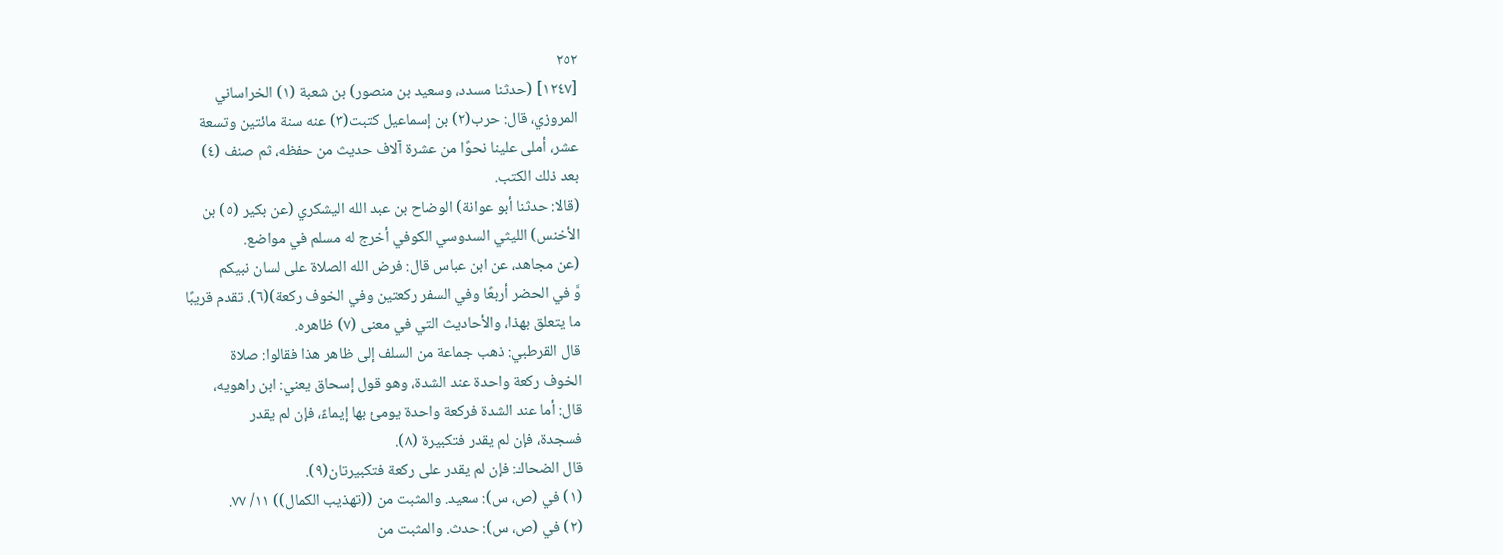٢٥٢
[١٢٤٧] (حدثنا مسدد، وسعيد بن منصور) بن شعبة (١) الخراساني
المروزي، قال: حرب(٢) بن إسماعيل كتبت(٣) عنه سنة مائتين وتسعة
عشر، أملى علينا نحوًا من عشرة آلاف حديث من حفظه، ثم صنف (٤)
بعد ذلك الكتب.
(قالا: حدثنا أبو عوانة) الوضاح بن عبد الله اليشكري (عن بكير (٥) بن
الأخنس) الليثي السدوسي الكوفي أخرج له مسلم في مواضع.
(عن مجاهد، عن ابن عباس قال: فرض الله الصلاة على لسان نبيكم
وَّ في الحضر أربعًا وفي السفر ركعتين وفي الخوف ركعة)(٦). تقدم قريبًا
ما يتعلق بهذا، والأحاديث التي في معنى (٧) ظاهره.
قال القرطبي: ذهب جماعة من السلف إلى ظاهر هذا فقالوا: صلاة
الخوف ركعة واحدة عند الشدة، وهو قول إسحاق يعني: ابن راهويه،
قال: أما عند الشدة فركعة واحدة يومئ بها إيماءً، فإن لم يقدر
فسجدة، فإن لم يقدر فتكبيرة (٨).
قال الضحاك: فإن لم يقدر على ركعة فتكبيرتان(٩).
(١) في (ص، س): سعيد. والمثبت من ((تهذيب الكمال)) ١١/ ٧٧.
(٢) في (ص، س): حدث. والمثبت من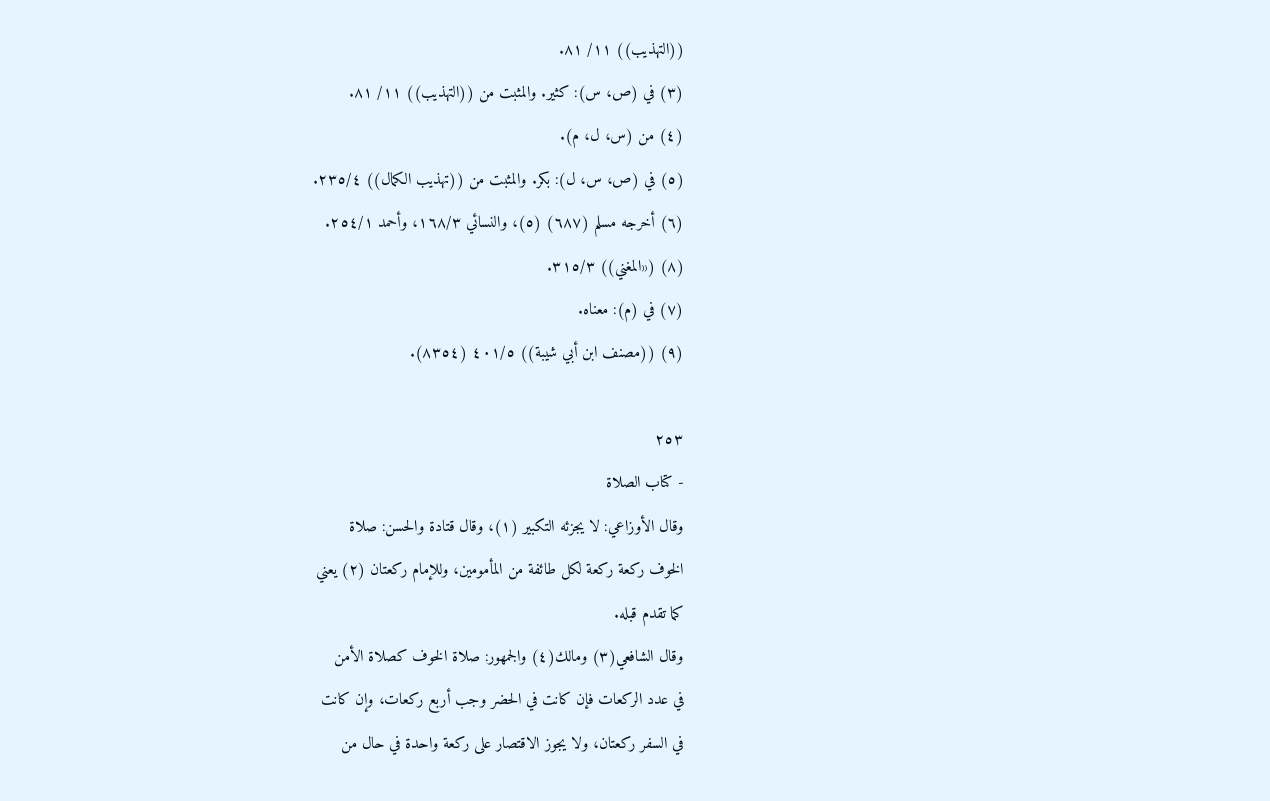((التهذيب)) ١١/ ٨١.
(٣) في (ص، س): كثير. والمثبت من ((التهذيب)) ١١/ ٨١.
(٤) من (س، ل، م).
(٥) في (ص، س، ل): بكر. والمثبت من ((تهذيب الكمال)) ٢٣٥/٤.
(٦) أخرجه مسلم (٦٨٧) (٥)، والنسائي ١٦٨/٣، وأحمد ٢٥٤/١.
(٨) («المغني)) ٣١٥/٣.
(٧) في (م): معناه.
(٩) ((مصنف ابن أبي شيبة)) ٤٠١/٥ (٨٣٥٤).

٢٥٣
- كتاب الصلاة
وقال الأوزاعي: لا يجزئه التكبير (١)، وقال قتادة والحسن: صلاة
الخوف ركعة ركعة لكل طائفة من المأمومين، وللإمام ركعتان (٢) يعني
كما تقدم قبله.
وقال الشافعي(٣) ومالك(٤) والجمهور: صلاة الخوف كصلاة الأمن
في عدد الركعات فإن كانت في الحضر وجب أربع ركعات، وإن كانت
في السفر ركعتان، ولا يجوز الاقتصار على ركعة واحدة في حال من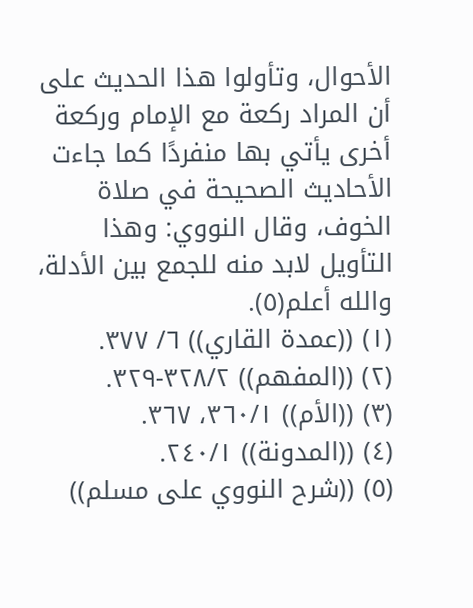الأحوال، وتأولوا هذا الحديث على أن المراد ركعة مع الإمام وركعة
أخرى يأتي بها منفردًا كما جاءت الأحاديث الصحيحة في صلاة
الخوف، وقال النووي: وهذا التأويل لابد منه للجمع بين الأدلة،
والله أعلم(٥).
(١) ((عمدة القاري)) ٦/ ٣٧٧.
(٢) ((المفهم)) ٣٢٨/٢-٣٢٩.
(٣) ((الأم)) ٣٦٠/١، ٣٦٧.
(٤) ((المدونة)) ٢٤٠/١.
(٥) ((شرح النووي على مسلم))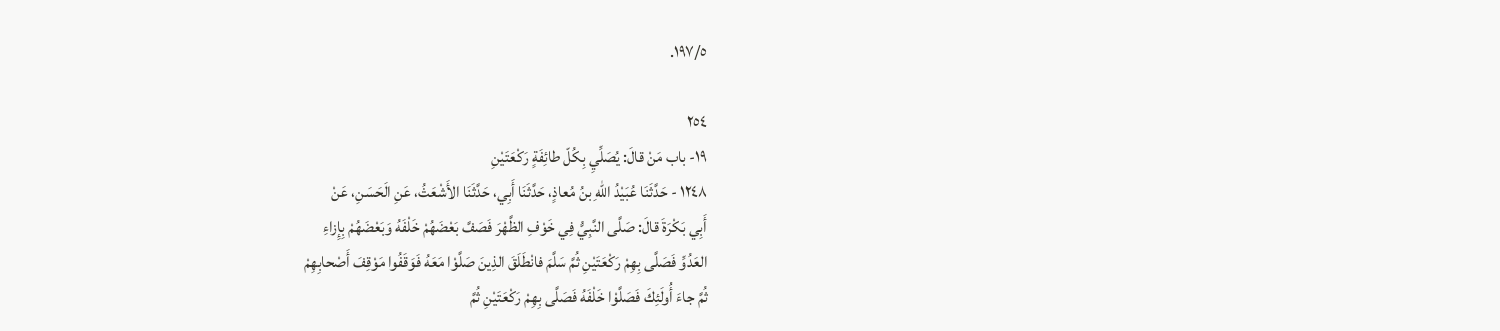١٩٧/٥.

٢٥٤
١٩- باب مَنْ قالَ: يُصَلِّيِ بِكُلّ طائِفَةٍ رَكْعَتَيْنِ
١٢٤٨ - حَدَّثَنَا عُبَيْدُ اللهِ بنُ مُعاذٍ، حَدَّثَنَا أَبِي، حَدَّثَنَا الأَشْعَثُ، عَنِ الَحَسَنِ، عَنْ
أَبِي بَكْرَةَ قالَ: صَلَّى النَّبِيُّ فِي خَوْفِ الظَّهْرَ فَصَفَّ بَعْضَهُمْ خَلْفَهُ وَبَعْضَهُمْ بِإِزاءِ
العَدُوِّ فَصَلَّى بِهِمْ رَكْعَتَيْنِ ثُمَّ سَلَّمَ فانْطَلَقَ الذِينَ صَلَّوْا مَعَهُ فَوَقَفُوا مَوْقِفَ أَصْحابِهِمْ
ثُمَّ جاءَ أُولَئِكَ فَصَلَّوْا خَلْفَهُ فَصَلَّى بِهِمْ رَكْعَتَيْنِ ثُمَّ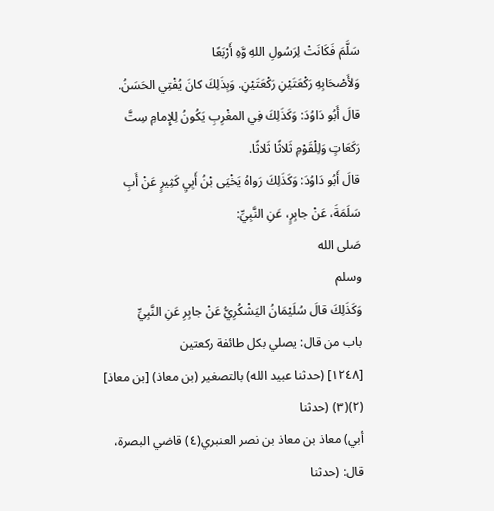سَلَّمَ فَكَانَتْ لِرَسُولِ اللهِ وَّهِ أَرْبَعًا
وَلأَصْحَابِهِ رَكْعَتَيْنِ رَكْعَتَيْنِ. وَبِذَلِكَ كانَ يُفْتِي الحَسَنُ.
قالَ أَبُو دَاوُدَ: وَكَذَلِكَ فِي المغْرِبِ يَكُونُ لِلإِمامِ سِتَّ رَكَعَاتٍ وَلِلْقَوْمِ ثَلاثًا ثَلاثًا.
قالَ أَبُو دَاوُدَ: وَكَذَلِكَ رَواهُ يَخْيَى بْنُ أَبِيِ كَثِيرٍ عَنْ أَبِ سَلَمَةَ، عَنْ جابِرٍ، عَنِ النَّبِيِّ:
صَلى الله
وسلم
وَكَذَلِكَ قالَ سُلَيْمَانُ اليَشْكُرِيُّ عَنْ جابِرِ عَنِ النَّبِيِّ
باب من قال: يصلي بكل طائفة ركعتين
[١٢٤٨] (حدثنا عبيد الله) بالتصغير (بن معاذ) [بن معاذ] (٢)(٣) (حدثنا
أبي) معاذ بن معاذ بن نصر العنبري(٤) قاضي البصرة، قال: (حدثنا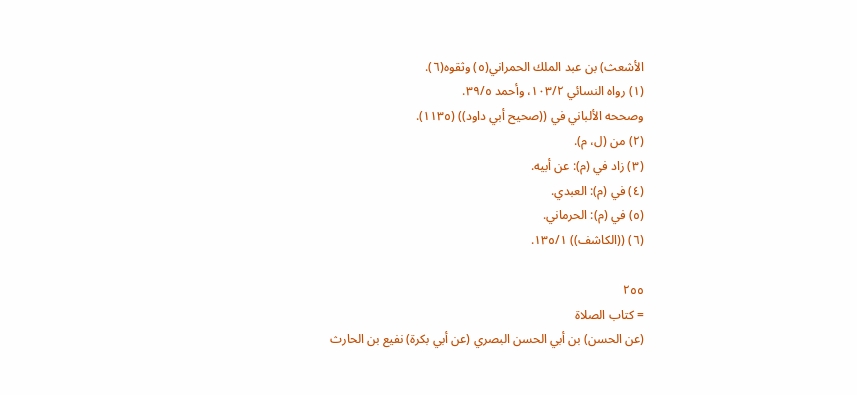الأشعث) بن عبد الملك الحمراني(٥) وثقوه(٦).
(١) رواه النسائي ١٠٣/٢، وأحمد ٣٩/٥.
وصححه الألباني في ((صحيح أبي داود)) (١١٣٥).
(٢) من (ل، م).
(٣) زاد في (م): عن أبيه.
(٤) في (م): العبدي.
(٥) في (م): الحرماني.
(٦) ((الكاشف)) ١٣٥/١.

٢٥٥
= كتاب الصلاة
(عن الحسن) بن أبي الحسن البصري (عن أبي بكرة) نفيع بن الحارث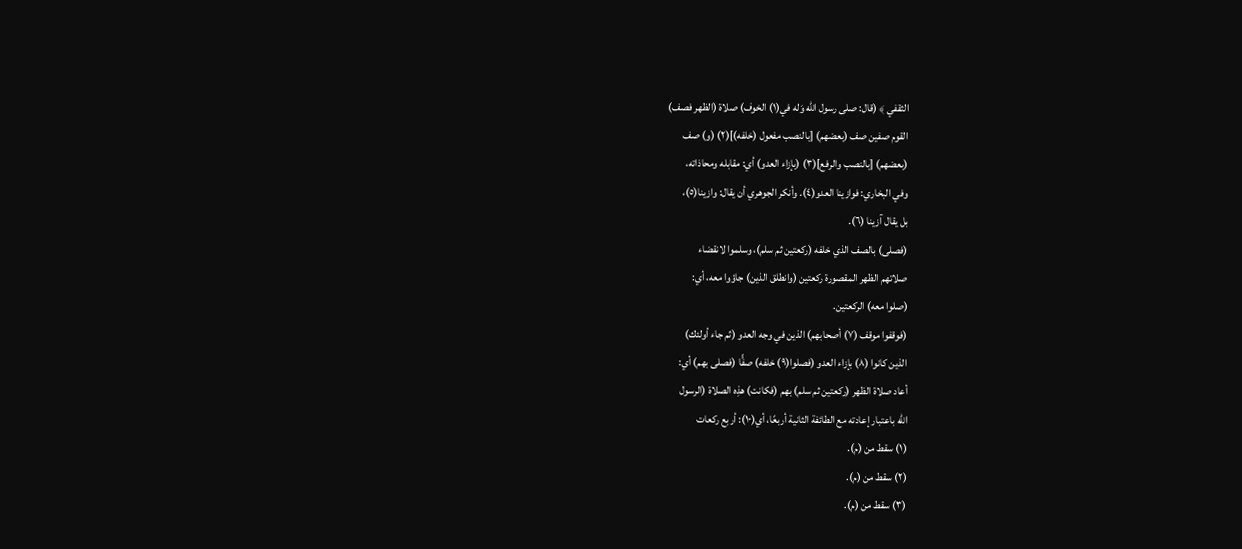الثقفي ﴾ (قال: صلى رسول الله وَله في(١) الخوف) صلاة (الظهر فصف)
القوم صفين صف (بعضهم) [بالنصب مفعول (خلفه)](٢) (و) صف
(بعضهم) [بالنصب والرفع](٣) (بإزاء العدو) أي: مقابله ومحاذاته،
وفي البخاري: فوازينا العدو(٤). وأنكر الجوهري أن يقال: وازينا(٥)،
بل يقال آزينا (٦).
(فصلى) بالصف الذي خلفه (ركعتين ثم سلم)، وسلموا لانقضاء
صلاتهم الظهر المقصورة ركعتين (وانطلق الذين) جاؤوا معه، أي:
(صلوا معه) الركعتين.
(فوقفوا موقف (٧) أصحابهم) الذين في وجه العدو (ثم جاء أولئك)
الذين كانوا (٨) بإزاء العدو (فصلوا(٩) خلفه) صفًّا (فصلى بهم) أي:
أعاد صلاة الظهر (ركعتين ثم سلم) بهم (فكانت) هذِه الصلاة (الرسول
الله باعتبار إعادته مع الطائفة الثانية أربعًا، أي(١٠): أربع ركعات
(١) سقط من (م).
(٢) سقط من (م).
(٣) سقط من (م).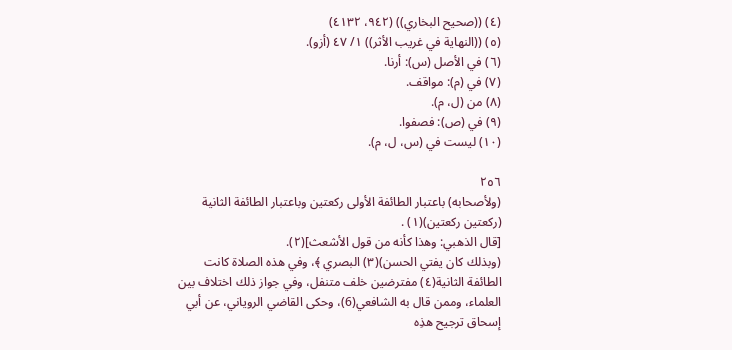(٤) ((صحيح البخاري)) (٩٤٢، ٤١٣٢)
(٥) ((النهاية في غريب الأثر)) ١/ ٤٧ (أزو).
(٦) في الأصل (س): أرنا.
(٧) في (م): مواقف.
(٨) من (ل، م).
(٩) في (ص): فصفوا.
(١٠) ليست في (س، ل، م).

٢٥٦
(ولأصحابه) باعتبار الطائفة الأولى ركعتين وباعتبار الطائفة الثانية
(ركعتين ركعتين)(١) .
[قال الذهبي: وهذا كأنه من قول الأشعث](٢).
(وبذلك كان يفتي الحسن)(٣) البصري ﴾، وفي هذه الصلاة كانت
الطائفة الثانية(٤) مفترضين خلف متنفل، وفي جواز ذلك اختلاف بين
العلماء، وممن قال به الشافعي(6)، وحكى القاضي الروياني، عن أبي
إسحاق ترجيح هذِه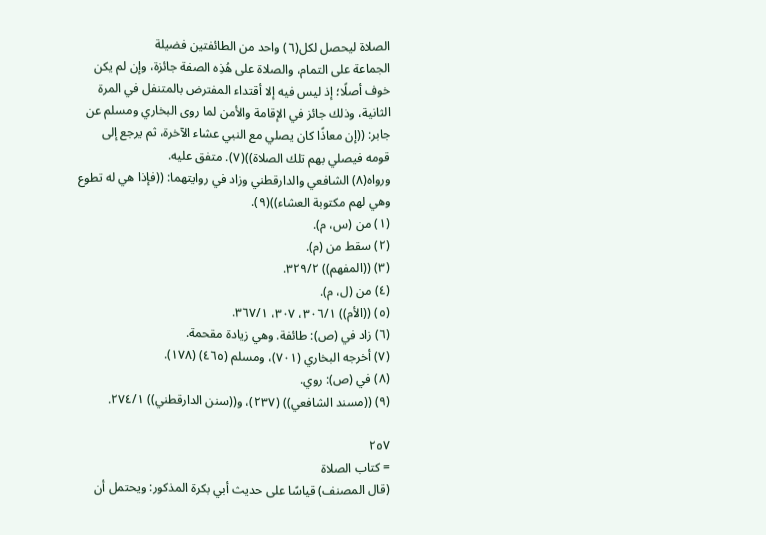الصلاة ليحصل لكل(٦) واحد من الطائفتين فضيلة
الجماعة على التمام، والصلاة على هُذِه الصفة جائزة، وإن لم يكن
خوف أصلًا؛ إذ ليس فيه إلا أقتداء المفترض بالمتنفل في المرة
الثانية، وذلك جائز في الإقامة والأمن لما روى البخاري ومسلم عن
جابر: ((إن معاذًا كان يصلي مع النبي عشاء الآخرة، ثم يرجع إلى
قومه فيصلي بهم تلك الصلاة))(٧). متفق عليه.
ورواه(٨) الشافعي والدارقطني وزاد في روايتهما: ((فإذا هي له تطوع
وهي لهم مكتوبة العشاء))(٩).
(١) من (س، م).
(٢) سقط من (م).
(٣) ((المفهم)) ٣٢٩/٢.
(٤) من (ل، م).
(٥) ((الأم)) ٣٠٦/١، ٣٠٧، ٣٦٧/١.
(٦) زاد في (ص): طائفة. وهي زيادة مقحمة.
(٧) أخرجه البخاري (٧٠١)، ومسلم (٤٦٥) (١٧٨).
(٨) في (ص): روي.
(٩) ((مسند الشافعي)) (٢٣٧)، و((سنن الدارقطني)) ٢٧٤/١.

٢٥٧
= كتاب الصلاة
(قال المصنف) قياسًا على حديث أبي بكرة المذكور: ويحتمل أن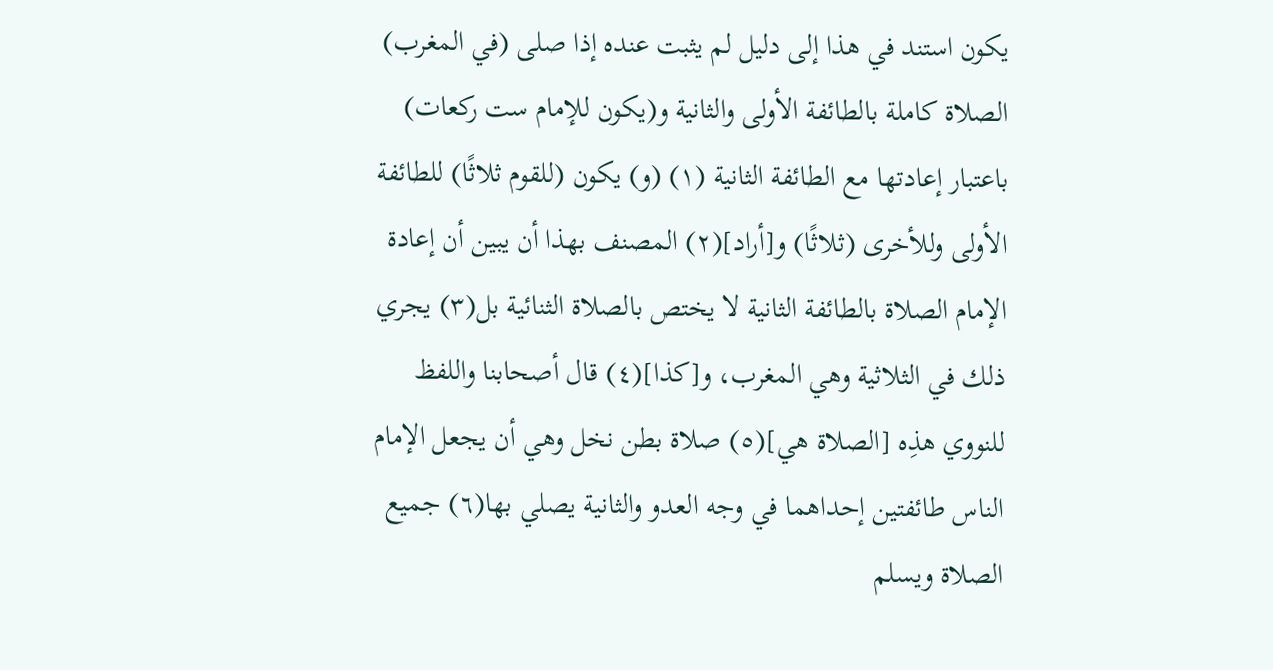يكون استند في هذا إلى دليل لم يثبت عنده إذا صلى (في المغرب)
الصلاة كاملة بالطائفة الأولى والثانية و(يكون للإمام ست ركعات)
باعتبار إعادتها مع الطائفة الثانية (١) (و) يكون (للقوم ثلاثًا) للطائفة
الأولى وللأخرى (ثلاثًا) و[أراد](٢) المصنف بهذا أن يبين أن إعادة
الإمام الصلاة بالطائفة الثانية لا يختص بالصلاة الثنائية بل(٣) يجري
ذلك في الثلاثية وهي المغرب، و[كذا](٤) قال أصحابنا واللفظ
للنووي هذِه [الصلاة هي](٥) صلاة بطن نخل وهي أن يجعل الإمام
الناس طائفتين إحداهما في وجه العدو والثانية يصلي بها(٦) جميع
الصلاة ويسلم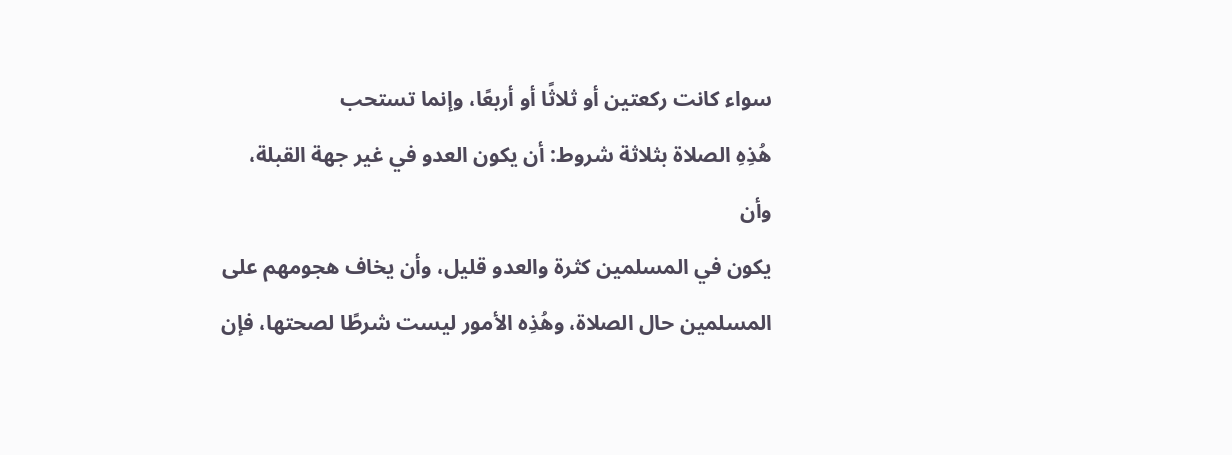سواء كانت ركعتين أو ثلاثًا أو أربعًا، وإنما تستحب
هُذِهِ الصلاة بثلاثة شروط: أن يكون العدو في غير جهة القبلة، وأن
يكون في المسلمين كثرة والعدو قليل، وأن يخاف هجومهم على
المسلمين حال الصلاة، وهُذِه الأمور ليست شرطًا لصحتها، فإن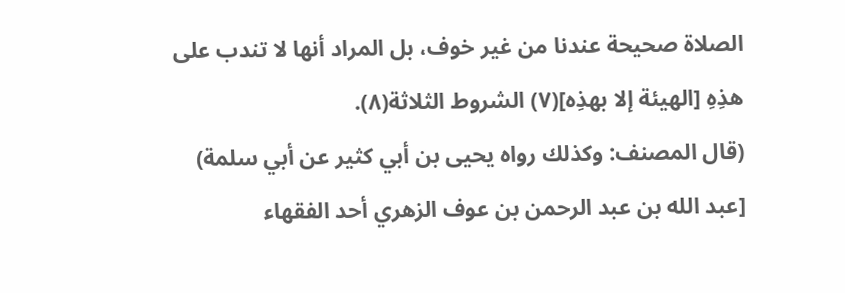الصلاة صحيحة عندنا من غير خوف، بل المراد أنها لا تندب على
هذِهِ [الهيئة إلا بهذِه](٧) الشروط الثلاثة(٨).
(قال المصنف: وكذلك رواه يحيى بن أبي كثير عن أبي سلمة)
[عبد الله بن عبد الرحمن بن عوف الزهري أحد الفقهاء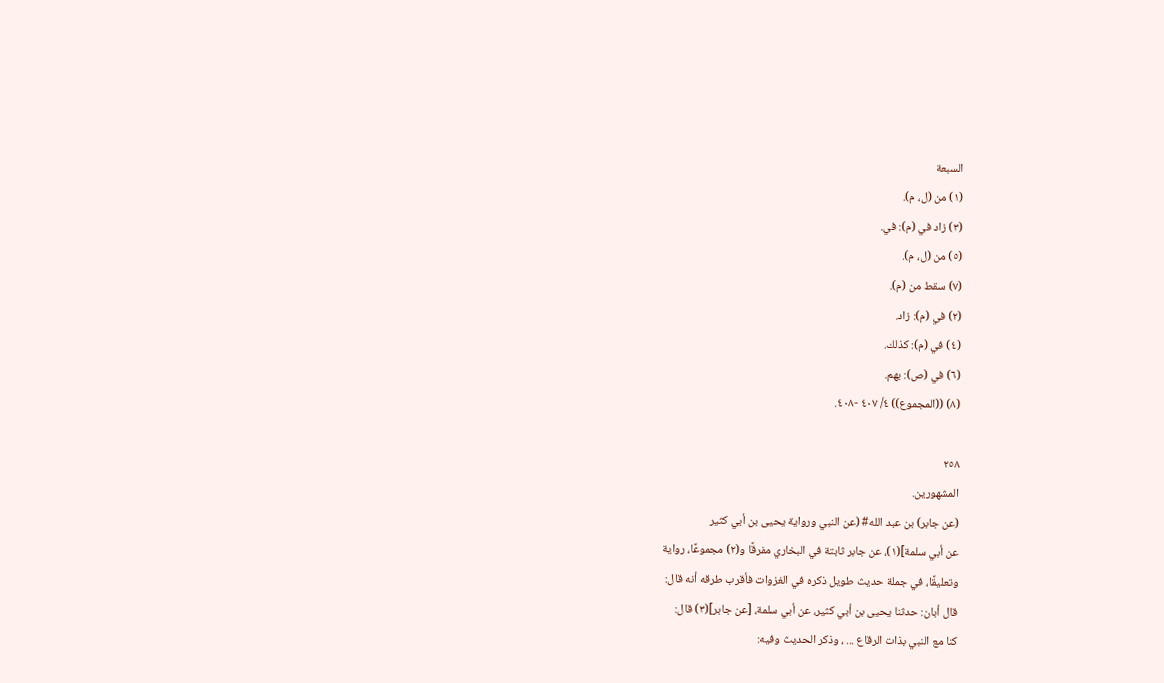السبعة
(١) من (ل، م).
(٣) زاد في (م): في.
(٥) من (ل، م).
(٧) سقط من (م).
(٢) في (م): زاد.
(٤) في (م): كذلك.
(٦) في (ص): بهم.
(٨) ((المجموع)) ٤/ ٤٠٧ -٤٠٨.

٢٥٨
المشهورين.
(عن جابر) بن عبد الله# (عن النبي ورواية يحيى بن أبي كثير
عن أبي سلمة](١)، عن جابر ثابتة في البخاري مفرقًا و(٢) مجموعًا، رواية
وتعليقًا، في جملة حديث طويل ذكره في الغزوات فأقرب طرقه أنه قال:
قال أبان: حدثنا يحيى بن أبي كثير، عن أبي سلمة، [عن جابر](٣) قال:
كنا مع النبي بذات الرقاع ... ، وذكر الحديث وفيه: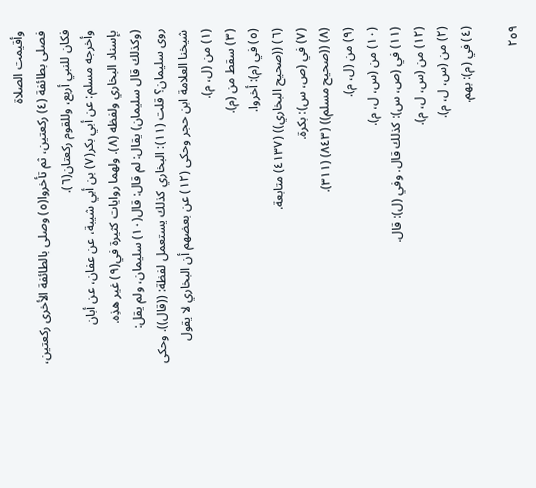وأقيمت الصلاة
فصلى بطائفة (٤) ركعتين، ثم تأخروا(٥) وصلى بالطائفة الأخرى ركعتين،
فكان للنبي أربع، وللقوم ركعتان(٦).
وأخرجه مسلم: عن أبي بكر(٧) بن أبي شيبة، عن عفان، عن أبان
بإسناد البخاري ولفظه (٨). ولهما روايات كثيرة في(٩) غير هذِه.
(وكذلك قال سليمان) يقال: لم قال: قال(١٠) سليمان، ولم يقل:
روى سليمان؟ قلت (١١): البخاري كذلك يستعمل لفظة: ((قال)). وحكى
شيخنا العلامة ابن حجر وحكى (١٢) عن بعضهم أن البخاري لا يقول
(١) من (ل، م).
(٣) سقط من (م).
(٥) في (م): أخروا.
(٦) ((صحيح البخاري)) (٤١٣٧) متابعة.
(٧) في (ص، س): بكرة.
(٨) ((صحيح مسلم)) (٨٤٣) (٣١١).
(٩) من (ل، م).
(١٠) من (س، ل، م).
(١١) في (ص، س): كذلك قال. وفي (ل): قال.
(١٢) من (س، ل، م).
(٢) من (س، ل، م).
(٤) في (م): بهم.

٢٥٩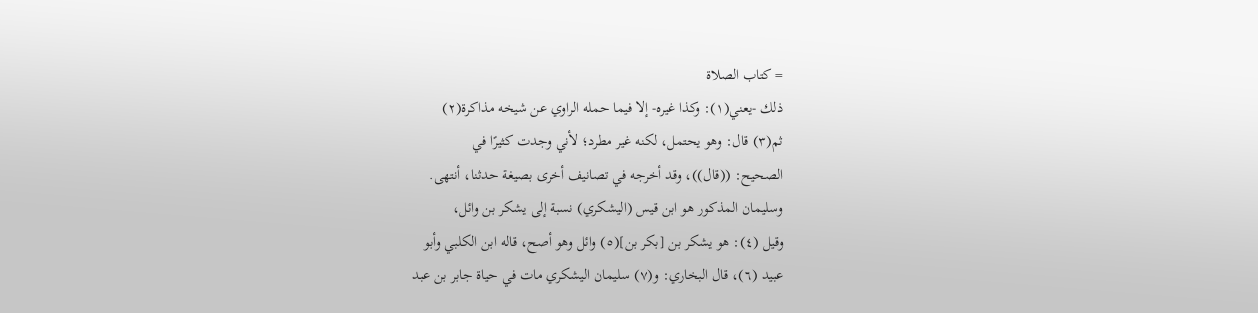= كتاب الصلاة
ذلك -يعني(١): وكذا غيره- إلا فيما حمله الراوي عن شيخه مذاكرة(٢)
ثم(٣) قال: وهو يحتمل، لكنه غير مطرد؛ لأني وجدت كثيرًا في
الصحيح: ((قال))، وقد أخرجه في تصانيف أخرى بصيغة حدثنا، أنتهى.
وسليمان المذكور هو ابن قيس (اليشكري) نسبة إلى يشكر بن وائل،
وقيل (٤): هو يشكر بن [بكر بن](٥) وائل وهو أصح، قاله ابن الكلبي وأبو
عبيد (٦)، قال البخاري: و(٧) سليمان اليشكري مات في حياة جابر بن عبد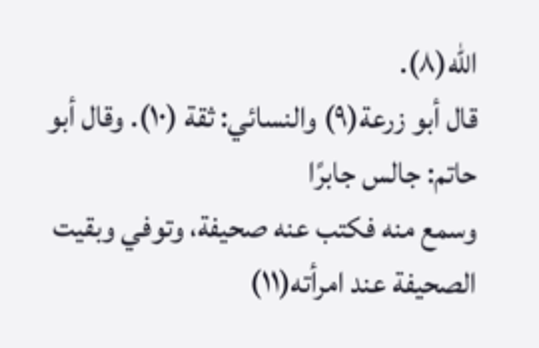الله(٨).
قال أبو زرعة(٩) والنسائي: ثقة (١٠). وقال أبو حاتم: جالس جابرًا
وسمع منه فكتب عنه صحيفة، وتوفي وبقيت الصحيفة عند امرأته(١١)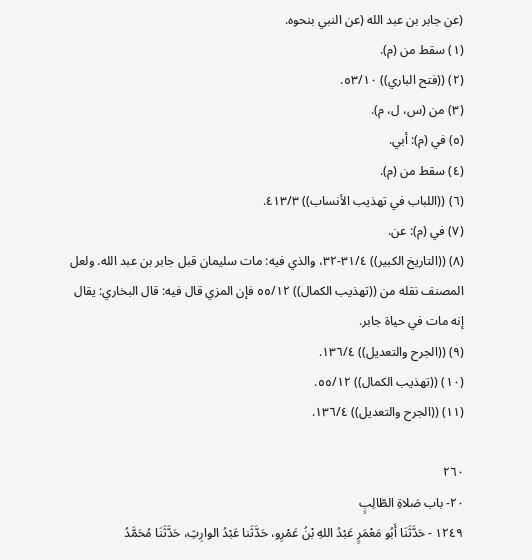(عن جابر بن عبد الله (عن النبي بنحوه.
(١) سقط من (م).
(٢) ((فتح الباري)) ٥٣/١٠.
(٣) من (س، ل، م).
(٥) في (م): أبي.
(٤) سقط من (م).
(٦) ((اللباب في تهذيب الأنساب)) ٤١٣/٣.
(٧) في (م): عن.
(٨) ((التاريخ الكبير)) ٣١/٤-٣٢، والذي فيه: مات سليمان قبل جابر بن عبد الله. ولعل
المصنف نقله من ((تهذيب الكمال)) ٥٥/١٢ فإن المزي قال فيه: قال البخاري: يقال
إنه مات في حياة جابر.
(٩) ((الجرح والتعديل)) ١٣٦/٤.
(١٠) ((تهذيب الكمال)) ٥٥/١٢.
(١١) ((الجرح والتعديل)) ١٣٦/٤.

٢٦٠
٢٠- باب صَلاةِ الطّالِبٍ
١٢٤٩ - حَدَّثَنَا أَبُو مَعْمَرٍ عَبْدُ اللهِ بْنُ عَمْرِو، حَدَّثَنا عَبْدُ الوارِثِ، حَدَّثَنَا مُحَمَّدُ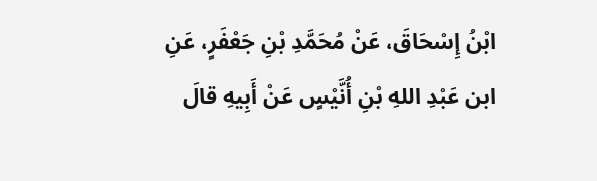ابْنُ إِسْحَاقَ، عَنْ مُحَمَّدِ بْنِ جَعْفَرٍ، عَنِ ابن عَبْدِ اللهِ بْنِ أُنَّيْسٍ عَنْ أَبِيهِ قالَ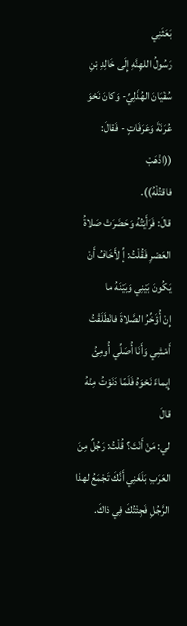بَعَثَنِي
رَسُولُ اللهِنَّهِ إِلَى خَالِدِ بْنِ سُفْيَانَ الهُذَلِيِّ- وَكانَ نَحْوَ عُرَنَةَ وَعَرَفَاتٍ - فَقالَ: ((اذْهَبْ
فاقتُلْهُ)).
قالَ: فَرَأَيْتُهُ وَحَضَرَتْ صَلاةُ العَصْرِ فَقُلْتُ: إِّ لأَخَافُ أَنْ يَكُونَ بَيْنِي وَبَيْنَهُ ما
إِنْ أُؤَخِّرُ الصَّلاةَ فانْطَلَقْتُ أَمْشِي وَأَنَا أُصَلِّي أُومِئُ إِيماءً نَحْوَهُ فَلَمّا دَنَوْتُ مِنْهُ قالَ
لي: مَنْ أَنْتَ؟ قُلْتُ: رَجُلٌ مِنَ العَرَبِ بَلَغَنِي أَنَّكَ تَجْمَعُ لهذا الرَّجُلِ فَجِئْتُكَ فِي ذاكَ.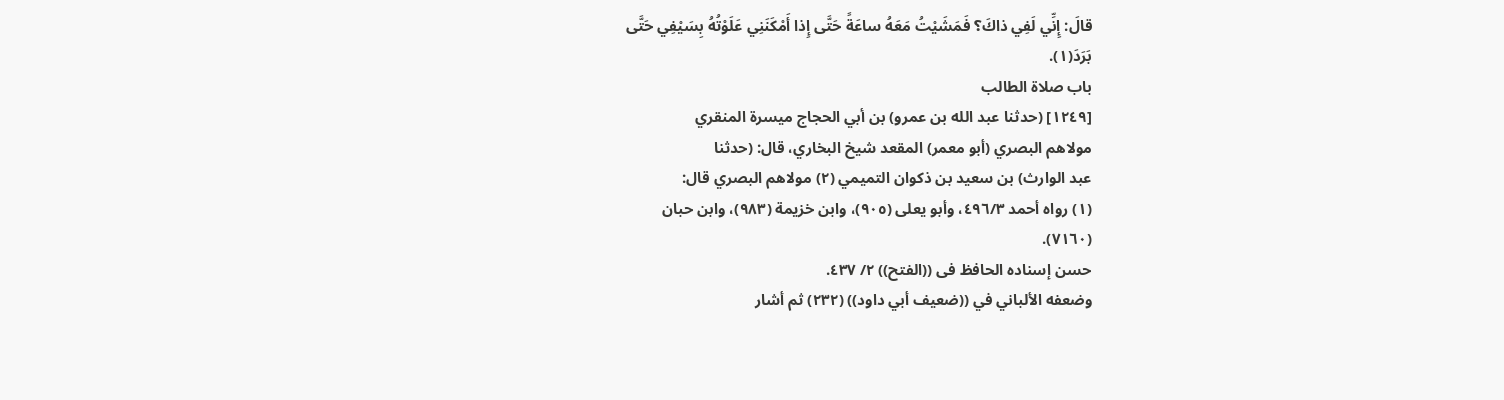قالَ: إِنِّي لَفِي ذاكَ؟ فَمَشَيْتُ مَعَهُ ساعَةً حَتَّى إِذا أَمْكَنَنِي عَلَوْتُهُ بِسَيْفِي حَتَّى
بَرَدَ(١).
باب صلاة الطالب
[١٢٤٩] (حدثنا عبد الله بن عمرو) بن أبي الحجاج ميسرة المنقري
مولاهم البصري (أبو معمر) المقعد شيخ البخاري، قال: (حدثنا
عبد الوارث) بن سعيد بن ذكوان التميمي (٢) مولاهم البصري قال:
(١) رواه أحمد ٤٩٦/٣، وأبو يعلى (٩٠٥)، وابن خزيمة (٩٨٣)، وابن حبان
(٧١٦٠).
حسن إسناده الحافظ فى ((الفتح)) ٢/ ٤٣٧.
وضعفه الألباني في ((ضعيف أبي داود)) (٢٣٢) ثم أشار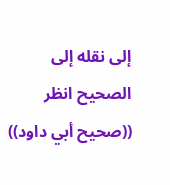إلى نقله إلى الصحيح انظر
((صحيح أبي داود))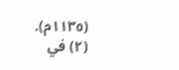(١١٣٥م).
(٢) في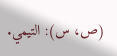(ص، س): التيمي.